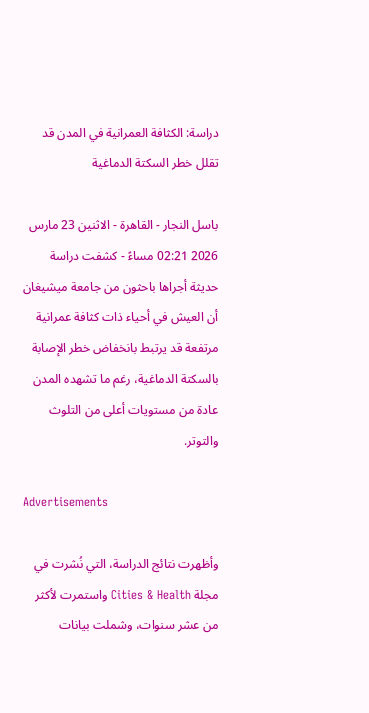دراسة: الكثافة العمرانية في المدن قد تقلل خطر السكتة الدماغية

باسل النجار - القاهرة - الاثنين 23 مارس 2026 02:21 مساءً - كشفت دراسة حديثة أجراها باحثون من جامعة ميشيغان أن العيش في أحياء ذات كثافة عمرانية مرتفعة قد يرتبط بانخفاض خطر الإصابة بالسكتة الدماغية، رغم ما تشهده المدن عادة من مستويات أعلى من التلوث والتوتر.

Advertisements

وأظهرت نتائج الدراسة، التي نُشرت في مجلة Cities & Health واستمرت لأكثر من عشر سنوات، وشملت بيانات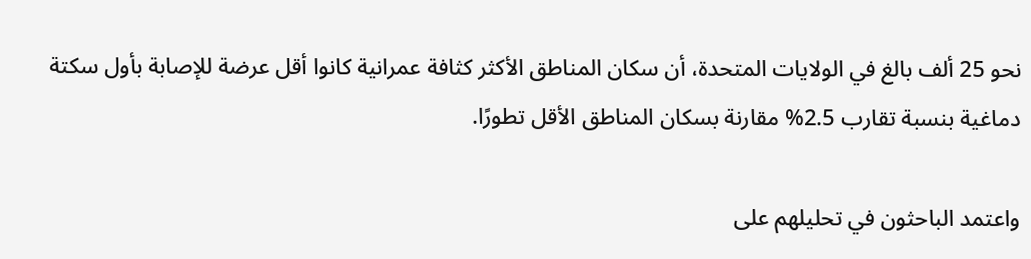نحو 25 ألف بالغ في الولايات المتحدة، أن سكان المناطق الأكثر كثافة عمرانية كانوا أقل عرضة للإصابة بأول سكتة دماغية بنسبة تقارب 2.5% مقارنة بسكان المناطق الأقل تطورًا.

واعتمد الباحثون في تحليلهم على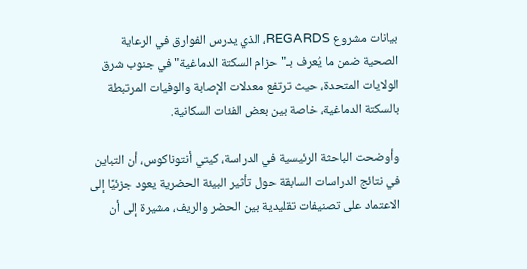بيانات مشروع REGARDS، الذي يدرس الفوارق في الرعاية الصحية ضمن ما يُعرف بـ"حزام السكتة الدماغية" في جنوب شرق الولايات المتحدة، حيث ترتفع معدلات الإصابة والوفيات المرتبطة بالسكتة الدماغية، خاصة بين بعض الفئات السكانية.

وأوضحت الباحثة الرئيسية في الدراسة، كيتي أنتوناكوس، أن التباين في نتائج الدراسات السابقة حول تأثير البيئة الحضرية يعود جزئيًا إلى الاعتماد على تصنيفات تقليدية بين الحضر والريف، مشيرة إلى أن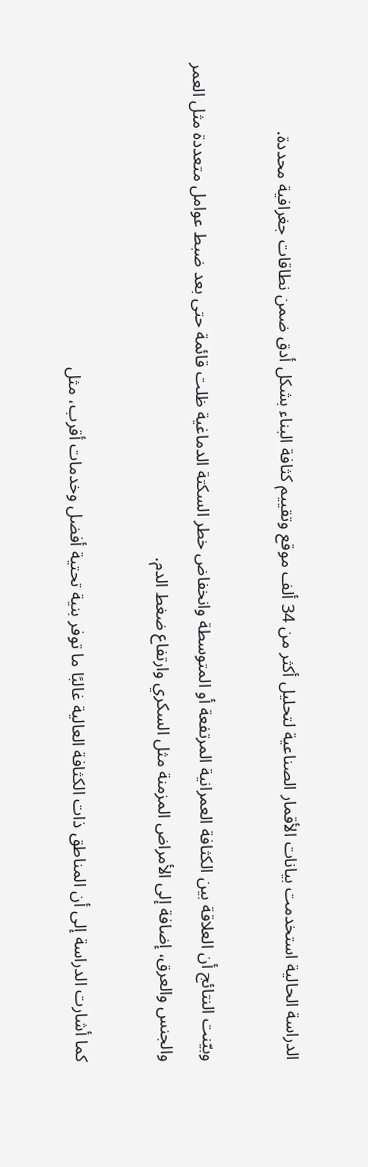الدراسة الحالية استخدمت بيانات الأقمار الصناعية لتحليل أكثر من 34 ألف موقع وتقييم كثافة البناء بشكل أدق ضمن نطاقات جغرافية محددة.

وبيّنت النتائج أن العلاقة بين الكثافة العمرانية المرتفعة أو المتوسطة وانخفاض خطر السكتة الدماغية ظلت قائمة حتى بعد ضبط عوامل متعددة مثل العمر والجنس والعرق، إضافة إلى الأمراض المزمنة مثل السكري وارتفاع ضغط الدم.

كما أشارت الدراسة إلى أن المناطق ذات الكثافة العالية غالبًا ما توفر بنية تحتية أفضل وخدمات أقرب، مثل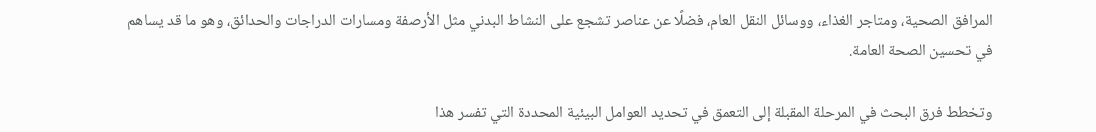المرافق الصحية، ومتاجر الغذاء، ووسائل النقل العام، فضلًا عن عناصر تشجع على النشاط البدني مثل الأرصفة ومسارات الدراجات والحدائق، وهو ما قد يساهم في تحسين الصحة العامة.

وتخطط فرق البحث في المرحلة المقبلة إلى التعمق في تحديد العوامل البيئية المحددة التي تفسر هذا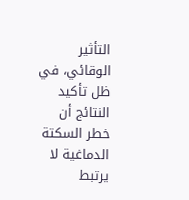التأثير الوقائي، في ظل تأكيد النتائج أن خطر السكتة الدماغية لا يرتبط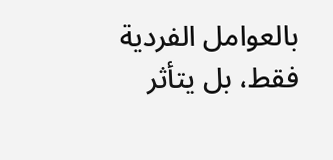بالعوامل الفردية فقط، بل يتأثر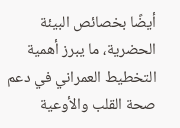أيضًا بخصائص البيئة الحضرية، ما يبرز أهمية التخطيط العمراني في دعم صحة القلب والأوعية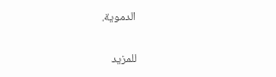الدموية.

للمزيد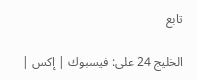تابع

الخليج 24 على: فيسبوك | إكس |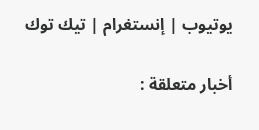يوتيوب | إنستغرام | تيك توك

أخبار متعلقة :